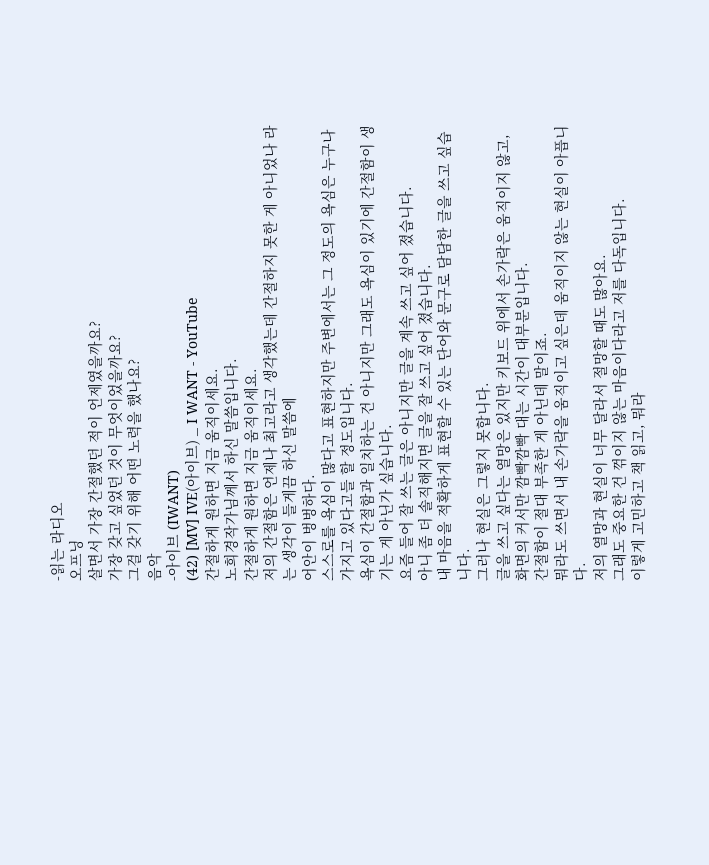-읽는 라디오
오프닝
살면서 가장 간절했던 적이 언제였을까요?
가장 갖고 싶었던 것이 무엇이었을까요?
그걸 갖기 위해 어떤 노력을 했나요?
음악
-아이브 (IWANT)
(42) [MV] IVE(아이브) _ I WANT - YouTube
간절하게 원하면 지금 움직이세요.
노희경작가님께서 하신 말씀입니다.
간절하게 원하면 지금 움직이세요.
저의 간절함은 언제나 최고라고 생각했는데 간절하지 못한 게 아니었나 라는 생각이 들게끔 하신 말씀에
어안이 벙벙하다.
스스로를 욕심이 많다고 표현하지만 주변에서는 그 정도의 욕심은 누구나 가지고 있다고들 할 정도입니다.
욕심이 간절함과 일치하는 건 아니지만 그래도 욕심이 있기에 간절함이 생기는 게 아닌가 싶습니다.
요즘 들어 잘 쓰는 글은 아니지만 글을 계속 쓰고 싶어 졌습니다.
아니 좀 더 솔직해지면 글을 잘 쓰고 싶어 졌습니다.
내 마음을 적확하게 표현할 수 있는 단어와 문구로 담담한 글을 쓰고 싶습니다.
그러나 현실은 그렇지 못합니다.
글을 쓰고 싶다는 열망은 있지만 키보드 위에서 손가락은 움직이지 않고,
화면의 커서만 깜빡깜빡 대는 시간이 대부분입니다.
간절함이 절대 부족한 게 아닌데 말이죠.
뭐라도 쓰면서 내 손가락을 움직이고 싶은데 움직이지 않는 현실이 아픕니다.
저의 열망과 현실이 너무 달라서 절망할 때도 많아요.
그래도 중요한 건 꺾이지 않는 마음이다라고 저를 다독입니다.
이렇게 고민하고 책 읽고, 뭐라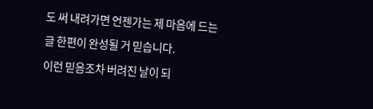도 써 내려가면 언젠가는 제 마음에 드는 글 한편이 완성될 거 믿습니다.
이런 믿음조차 버려진 날이 되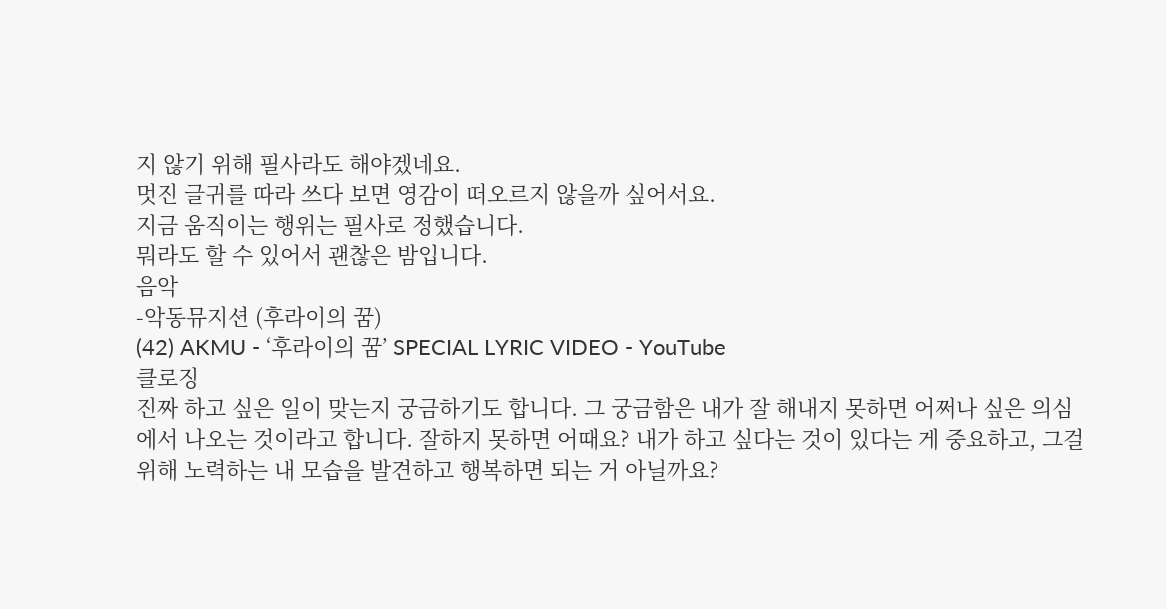지 않기 위해 필사라도 해야겠네요.
멋진 글귀를 따라 쓰다 보면 영감이 떠오르지 않을까 싶어서요.
지금 움직이는 행위는 필사로 정했습니다.
뭐라도 할 수 있어서 괜찮은 밤입니다.
음악
-악동뮤지션 (후라이의 꿈)
(42) AKMU - ‘후라이의 꿈’ SPECIAL LYRIC VIDEO - YouTube
클로징
진짜 하고 싶은 일이 맞는지 궁금하기도 합니다. 그 궁금함은 내가 잘 해내지 못하면 어쩌나 싶은 의심에서 나오는 것이라고 합니다. 잘하지 못하면 어때요? 내가 하고 싶다는 것이 있다는 게 중요하고, 그걸 위해 노력하는 내 모습을 발견하고 행복하면 되는 거 아닐까요?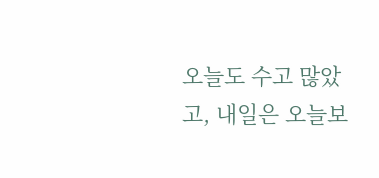오늘도 수고 많았고, 내일은 오늘보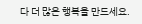다 더 많은 행복을 만드세요.